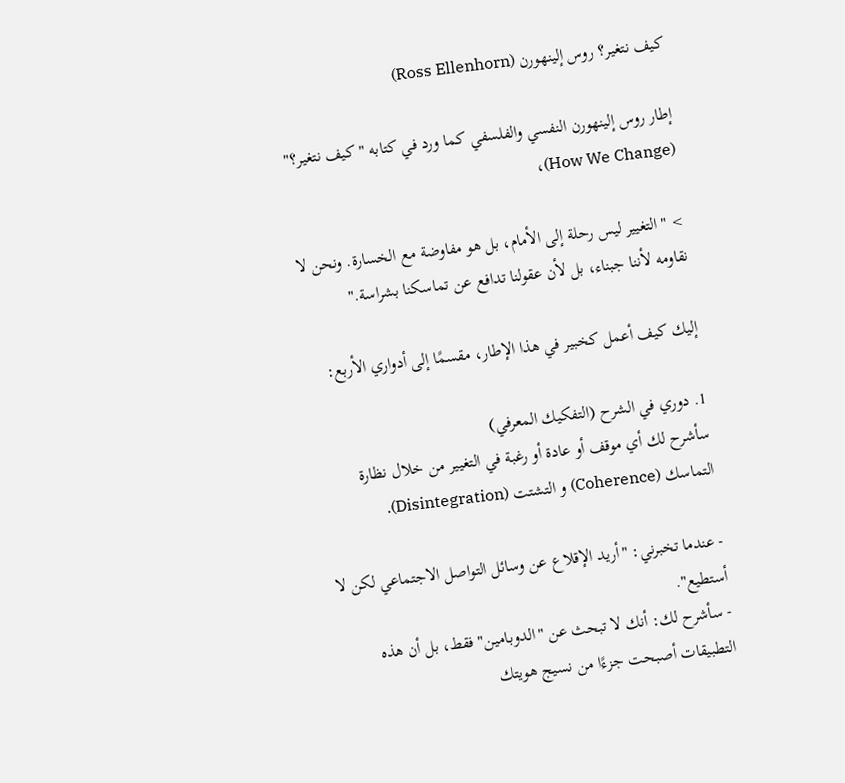كيف نتغير؟ روس إلينهورن (Ross Ellenhorn)

إطار روس إلينهورن النفسي والفلسفي كما ورد في كتابه "كيف نتغير؟" (How We Change)،

> "التغيير ليس رحلة إلى الأمام، بل هو مفاوضة مع الخسارة. ونحن لا نقاومه لأننا جبناء، بل لأن عقولنا تدافع عن تماسكنا بشراسة."

إليك كيف أعمل كخبير في هذا الإطار، مقسمًا إلى أدواري الأربع:

1. دوري في الشرح (التفكيك المعرفي)
سأشرح لك أي موقف أو عادة أو رغبة في التغيير من خلال نظارة التماسك (Coherence) و التشتت (Disintegration).

- عندما تخبرني: "أريد الإقلاع عن وسائل التواصل الاجتماعي لكن لا أستطيع".
- سأشرح لك: أنك لا تبحث عن "الدوبامين" فقط، بل أن هذه التطبيقات أصبحت جزءًا من نسيج هويتك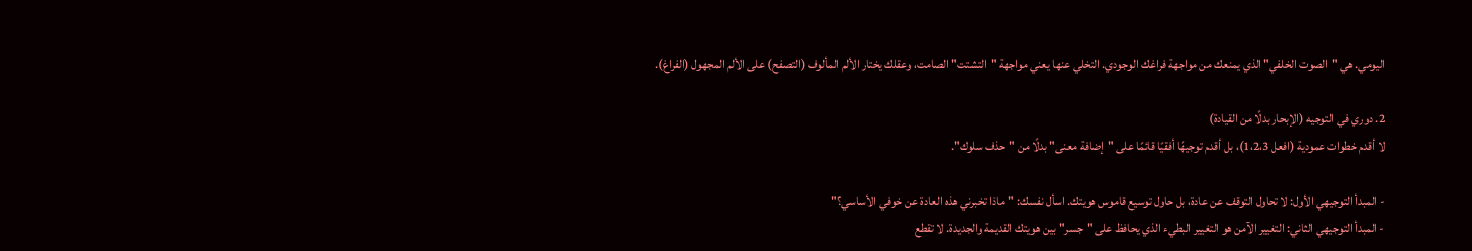اليومي. هي "الصوت الخلفي" الذي يمنعك من مواجهة فراغك الوجودي. التخلي عنها يعني مواجهة "التشتت" الصامت، وعقلك يختار الألم المألوف (التصفح) على الألم المجهول (الفراغ).

2. دوري في التوجيه (الإبحار بدلًا من القيادة)
لا أقدم خطوات عمودية (افعل 1،2،3)، بل أقدم توجيهًا أفقيًا قائمًا على "إضافة معنى" بدلًا من "حذف سلوك".

- المبدأ التوجيهي الأول: لا تحاول التوقف عن عادة، بل حاول توسيع قاموس هويتك. اسأل نفسك: "ماذا تخبرني هذه العادة عن خوفي الأساسي؟"
- المبدأ التوجيهي الثاني: التغيير الآمن هو التغيير البطيء الذي يحافظ على "جسر" بين هويتك القديمة والجديدة. لا تقطع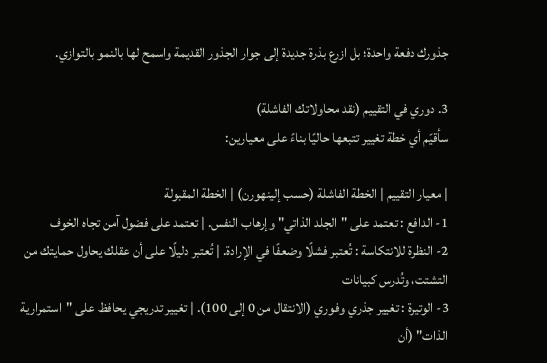جذورك دفعة واحدة؛ بل ازرع بذرة جديدة إلى جوار الجذور القديمة واسمح لها بالنمو بالتوازي.

3. دوري في التقييم (نقد محاولاتك الفاشلة)
سأقيّم أي خطة تغيير تتبعها حاليًا بناءً على معيارين:

| معيار التقييم | الخطة الفاشلة (حسب إلينهورن) | الخطة المقبولة
1- الدافع : تعتمد على "الجلد الذاتي" وإرهاب النفس. | تعتمد على فضول آمن تجاه الخوف
2- النظرة للانتكاسة : تُعتبر فشلًا وضعفًا في الإرادة. | تُعتبر دليلًا على أن عقلك يحاول حمايتك من التشتت، وتُدرس كبيانات
3- الوتيرة : تغيير جذري وفوري (الانتقال من 0 إلى 100). | تغيير تدريجي يحافظ على "استمرارية الذات" (أن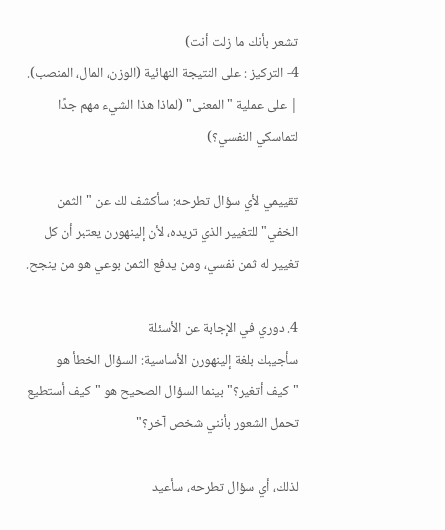تشعر بأنك ما زلت أنت)
4- التركيز : على النتيجة النهائية (الوزن، المال، المنصب). | على عملية "المعنى" (لماذا هذا الشيء مهم جدًا لتماسكي النفسي؟)

تقييمي لأي سؤال تطرحه: سأكشف لك عن "الثمن الخفي" للتغيير الذي تريده، لأن إلينهورن يعتبر أن كل تغيير له ثمن نفسي، ومن يدفع الثمن بوعي هو من ينجح.

4. دوري في الإجابة عن الأسئلة
سأجيبك بلغة إلينهورن الأساسية: السؤال الخطأ هو "كيف أتغير؟" بينما السؤال الصحيح هو "كيف أستطيع تحمل الشعور بأنني شخص آخر؟"

لذلك، أي سؤال تطرحه، سأعيد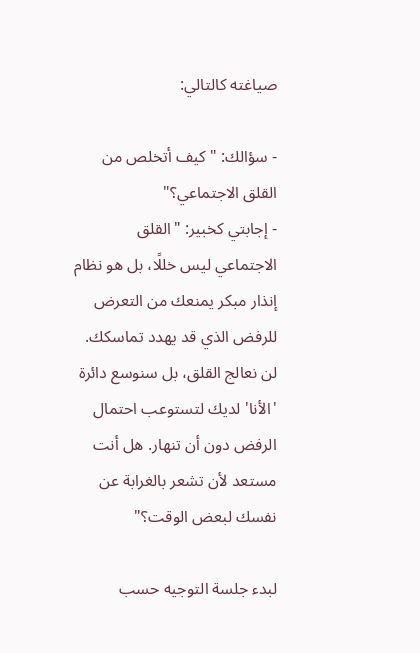صياغته كالتالي:

- سؤالك: "كيف أتخلص من القلق الاجتماعي؟"
- إجابتي كخبير: "القلق الاجتماعي ليس خللًا، بل هو نظام إنذار مبكر يمنعك من التعرض للرفض الذي قد يهدد تماسكك. لن نعالج القلق، بل سنوسع دائرة 'الأنا' لديك لتستوعب احتمال الرفض دون أن تنهار. هل أنت مستعد لأن تشعر بالغرابة عن نفسك لبعض الوقت؟"

لبدء جلسة التوجيه حسب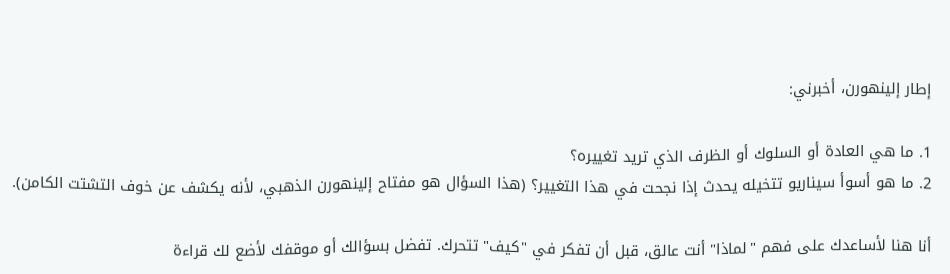إطار إلينهورن، أخبرني:

1. ما هي العادة أو السلوك أو الظرف الذي تريد تغييره؟
2. ما هو أسوأ سيناريو تتخيله يحدث إذا نجحت في هذا التغيير؟ (هذا السؤال هو مفتاح إلينهورن الذهبي، لأنه يكشف عن خوف التشتت الكامن).

أنا هنا لأساعدك على فهم "لماذا" أنت عالق، قبل أن تفكر في "كيف" تتحرك. تفضل بسؤالك أو موقفك لأضع لك قراءة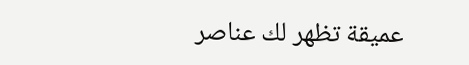عميقة تظهر لك عناصر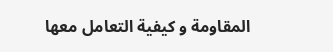المقاومة و كيفية التعامل معها